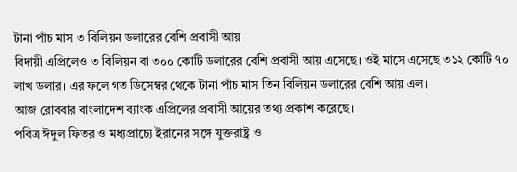টানা পাঁচ মাস ৩ বিলিয়ন ডলারের বেশি প্রবাসী আয়
বিদায়ী এপ্রিলেও ৩ বিলিয়ন বা ৩০০ কোটি ডলারের বেশি প্রবাসী আয় এসেছে। ওই মাসে এসেছে ৩১২ কোটি ৭০ লাখ ডলার। এর ফলে গত ডিসেম্বর থেকে টানা পাঁচ মাস তিন বিলিয়ন ডলারের বেশি আয় এল।
আজ রোববার বাংলাদেশ ব্যাংক এপ্রিলের প্রবাসী আয়ের তথ্য প্রকাশ করেছে।
পবিত্র ঈদুল ফিতর ও মধ্যপ্রাচ্যে ইরানের সঙ্গে যুক্তরাষ্ট্র ও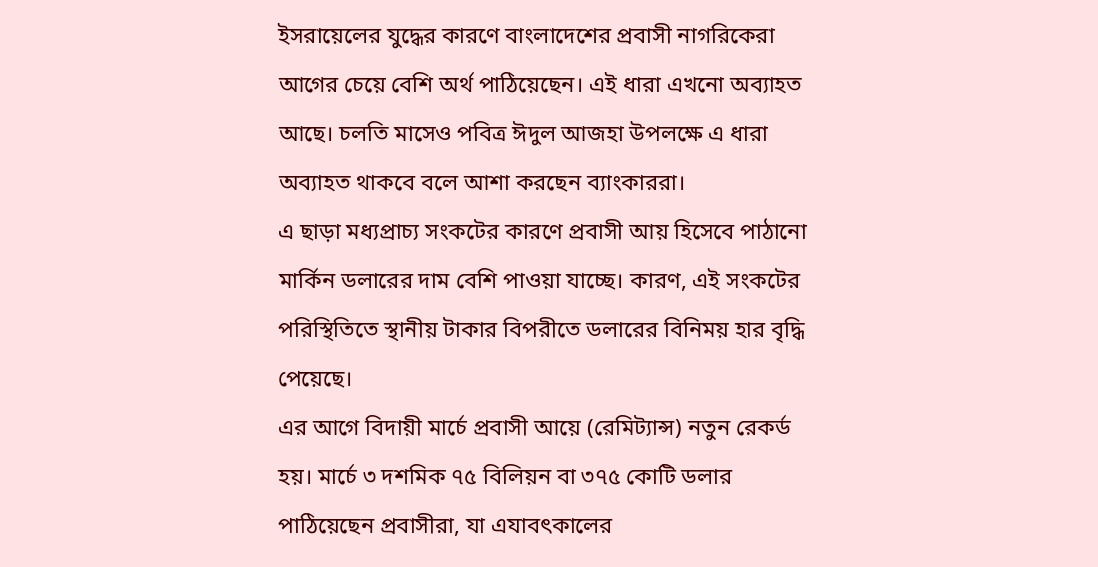ইসরায়েলের যুদ্ধের কারণে বাংলাদেশের প্রবাসী নাগরিকেরা আগের চেয়ে বেশি অর্থ পাঠিয়েছেন। এই ধারা এখনো অব্যাহত আছে। চলতি মাসেও পবিত্র ঈদুল আজহা উপলক্ষে এ ধারা অব্যাহত থাকবে বলে আশা করছেন ব্যাংকাররা।
এ ছাড়া মধ্যপ্রাচ্য সংকটের কারণে প্রবাসী আয় হিসেবে পাঠানো মার্কিন ডলারের দাম বেশি পাওয়া যাচ্ছে। কারণ, এই সংকটের পরিস্থিতিতে স্থানীয় টাকার বিপরীতে ডলারের বিনিময় হার বৃদ্ধি পেয়েছে।
এর আগে বিদায়ী মার্চে প্রবাসী আয়ে (রেমিট্যান্স) নতুন রেকর্ড হয়। মার্চে ৩ দশমিক ৭৫ বিলিয়ন বা ৩৭৫ কোটি ডলার পাঠিয়েছেন প্রবাসীরা, যা এযাবৎকালের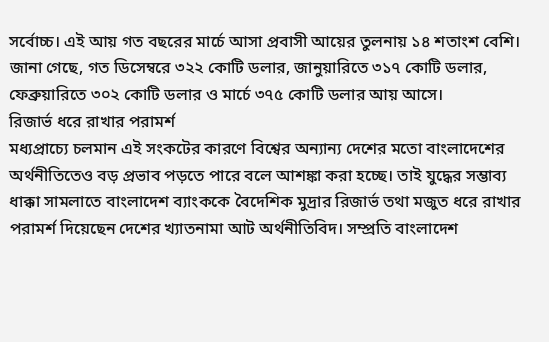সর্বোচ্চ। এই আয় গত বছরের মার্চে আসা প্রবাসী আয়ের তুলনায় ১৪ শতাংশ বেশি।
জানা গেছে, গত ডিসেম্বরে ৩২২ কোটি ডলার, জানুয়ারিতে ৩১৭ কোটি ডলার, ফেব্রুয়ারিতে ৩০২ কোটি ডলার ও মার্চে ৩৭৫ কোটি ডলার আয় আসে।
রিজার্ভ ধরে রাখার পরামর্শ
মধ্যপ্রাচ্যে চলমান এই সংকটের কারণে বিশ্বের অন্যান্য দেশের মতো বাংলাদেশের অর্থনীতিতেও বড় প্রভাব পড়তে পারে বলে আশঙ্কা করা হচ্ছে। তাই যুদ্ধের সম্ভাব্য ধাক্কা সামলাতে বাংলাদেশ ব্যাংককে বৈদেশিক মুদ্রার রিজার্ভ তথা মজুত ধরে রাখার পরামর্শ দিয়েছেন দেশের খ্যাতনামা আট অর্থনীতিবিদ। সম্প্রতি বাংলাদেশ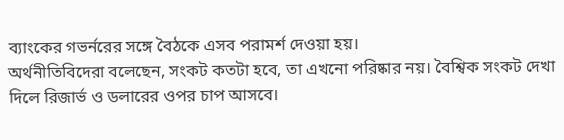ব্যাংকের গভর্নরের সঙ্গে বৈঠকে এসব পরামর্শ দেওয়া হয়।
অর্থনীতিবিদেরা বলেছেন, সংকট কতটা হবে, তা এখনো পরিষ্কার নয়। বৈশ্বিক সংকট দেখা দিলে রিজার্ভ ও ডলারের ওপর চাপ আসবে।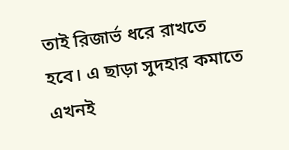তাই রিজার্ভ ধরে রাখতে হবে। এ ছাড়া সুদহার কমাতে এখনই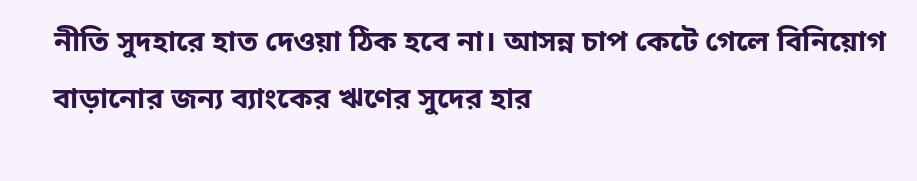নীতি সুদহারে হাত দেওয়া ঠিক হবে না। আসন্ন চাপ কেটে গেলে বিনিয়োগ বাড়ানোর জন্য ব্যাংকের ঋণের সুদের হার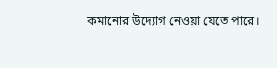কমানোর উদ্যোগ নেওয়া যেতে পারে।